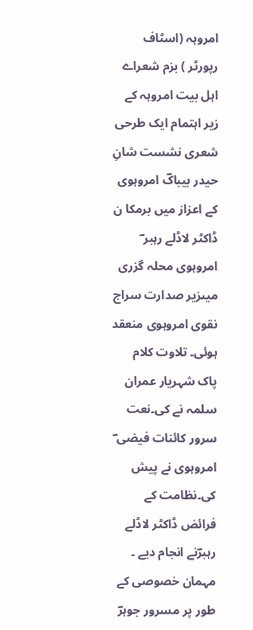امروہہ (اسٹاف رپورٹر ) بزم شعراے اہل بیت امروہہ کے زیر اہتمام ایک طرحی شعری نشست شانِ حیدر بیباکؔ امروہوی کے اعزاز میں برمکا ن ڈاکٹر لاڈلے رہبر ؔ امروہوی محلہ گزری میںزیر صدارت سراج نقوی امروہوی منعقد ہوئی۔ تلاوت کلام پاک شہریار عمران سلمہ نے کی۔نعت سرور کائنات فیضی ؔ امروہوی نے پیش کی۔نظامت کے فرائض ڈاکٹر لاڈلے رہبرؔنے انجام دیے ۔ مہمان خصوصی کے طور پر مسرور جوہرؔ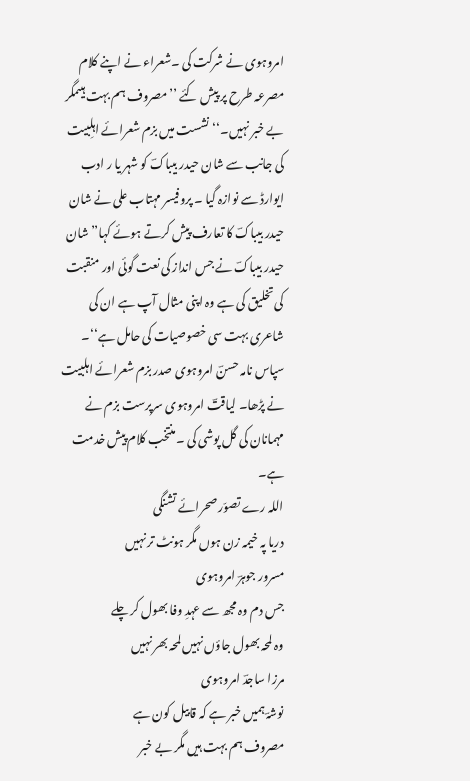امروہوی نے شرکت کی ۔شعراء نے اپنے کلام مصرعہ طرح پر پیش کئے ’’مصروف ہم بہت ہیںمگر بے خبر نہیں۔‘‘ نشست میں بزم شعرائے اہلِبیت کی جانب سے شان حیدر بیباکؔ کو شہر یا ر ادب ایوارڈ سے نوازہ گیا ۔ پروفیسر مہتاب علی نے شان حیدر بیباکؔ کا تعارف پیش کرتے ہوئے کہا’’شان حیدر بیباکؔ نے جس انداز کی نعت گوئی اور منقبت کی تخلیق کی ہے وہ اپنی مثال آپ ہے ان کی شاعری بہت سی خصوصیات کی حامل ہے‘‘۔ سپاس نامہ حسنؔ امروہوی صدر بزم شعرائے اہلبیت نے پڑھا۔ لیاقتؔ امروہوی سرپرست بزم نے مہمانان کی گل پوشی کی ۔ منتخب کلام پیش خدمت ہے۔
اللہ رے تصوّر صحرائے تشنگی
دریا پہ خیمہ زن ہوں مگر ہونٹ تر نہیں
مسرور جوہرؔ امروہوی
جس دم وہ مجھ سے عہدِ وفا بھول کر چلے
وہ لمحہ بھول جاؤں نہیں لمحہ بھر نہیں
مرزا ساجدؔ امروہوی
نوشہؔ ہمیں خبر ہے کہ قابیل کون ہے
مصروف ہم بہت ہیں مگر بے خبر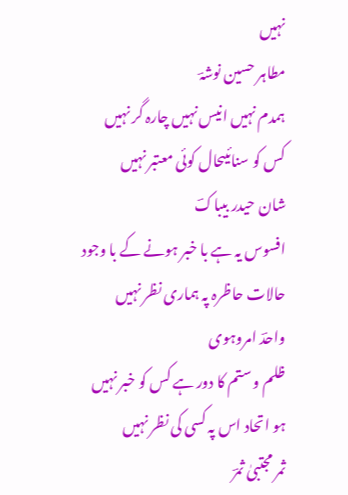نہیں
مطاہر حسین نوشہؔ
ہمدم نہیں انیس نہیں چارہ گر نہیں
کس کو سنائیںحال کوئی معتبر نہیں
شان حیدر بیباکؔ
افسوس یہ ہے با خبر ہونے کے با وجود
حالات حاظرہ پہ ہماری نظر نہیں
واحدؔ امروہوی
ظلم و ستم کا دور ہے کس کو خبر نہیں
ہو اتحاد اس پہ کسی کی نظر نہیں
ثمر مجتبیٰ ثمرؔ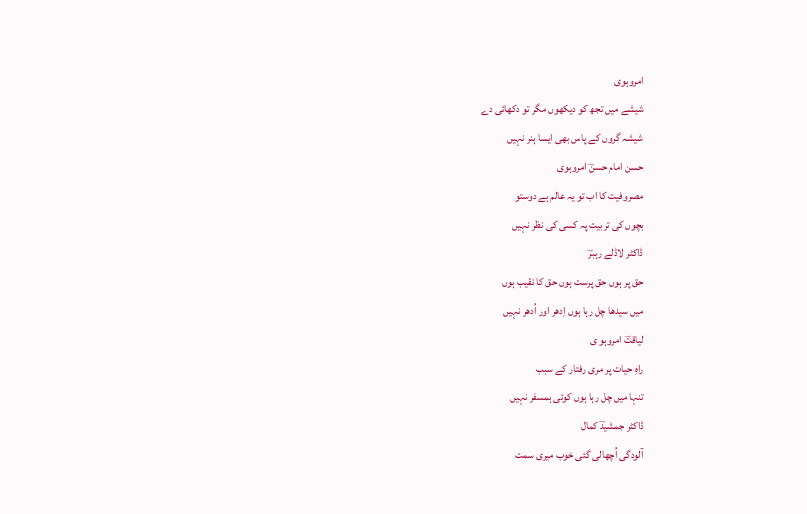امروہوی
شیشے میں تجھ کو دیکھوں مگر تو دکھائی دے
شیشہ گروں کے پاس بھی ایسا ہنر نہیں
حسن امام حسنؔ امروہوی
مصروفیت کا اب تو یہ عالم ہے دوستو
بچوں کی تربیت پہ کسی کی نظر نہیں
ڈاکٹر لاڈلے رہبرؔ
حق پر ہوں حق پرست ہوں حق کا نقیب ہوں
میں سیدھا چل رہا ہوں اِدھر اور اُدھر نہیں
لیاقتؔ امروہو ی
راہِ حیات پر مری رفتار کے سبب
تنہا میں چل رہا ہوں کوئی ہمسفر نہیں
ڈاکٹر جمشیدؔ کمال
آلودگی اُچھالی گئی خوب میری سمت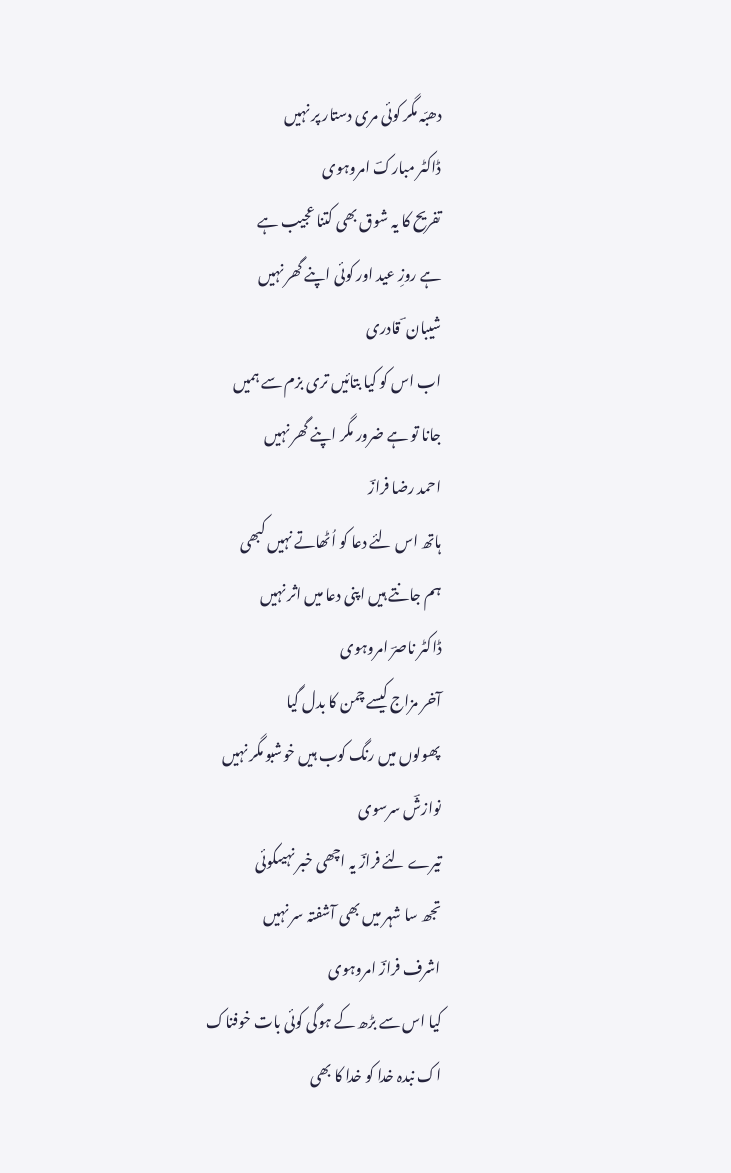دھبّہ مگر کوئی مری دستار پر نہیں
ڈاکٹر مبارکؔ امروہوی
تفریح کا یہ شوق بھی کتنا عجیب ہے
ہے روزِ عید اور کوئی اپنے گھر نہیں
شیبان ؔ قادری
اب اس کو کیا بتائیں تری بزم سے ہمیں
جانا تو ہے ضرور مگر اپنے گھر نہیں
احمد رضا فرازؔ
ہاتھ اس لئے دعا کو اُٹھاتے نہیں کبھی
ہم جانتے ہیں اپنی دعا میں اثر نہیں
ڈاکٹر ناصرؔ امروہوی
آخر مزاج کیسے چمن کا بدل گیا
پھولوں میں رنگ کوب ہیں خوشبو مگر نہیں
نوازشؔ سرسوی
تیرے لئے فرازؔ یہ اچھی خبر نہیںکوئی
تجھ سا شہر میں بھی آشفتہ سر نہیں
اشرف فرازؔ امروہوی
کیا اس سے بڑھ کے ہوگی کوئی بات خوفناک
اک نبدہ خدا کو خدا کا بھی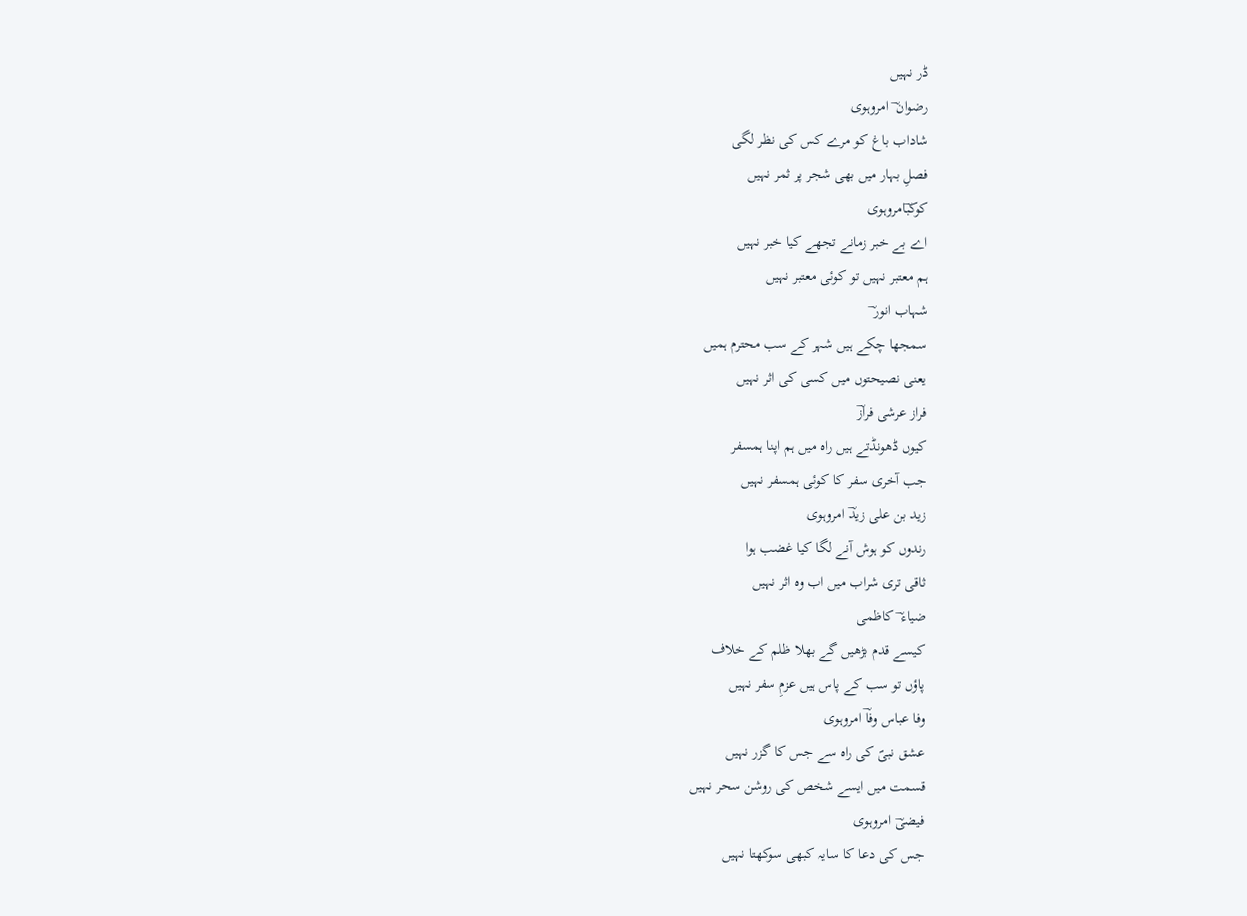ڈر نہیں
رضوان ؔ امروہوی
شاداب باغ کو مرے کس کی نظر لگی
فصلِ بہار میں بھی شجر پر ثمر نہیں
کوکبؔامروہوی
اے بے خبر زمانے تجھے کیا خبر نہیں
ہم معتبر نہیں تو کوئی معتبر نہیں
شہاب انور ؔ
سمجھا چکے ہیں شہر کے سب محترم ہمیں
یعنی نصیحتوں میں کسی کی اثر نہیں
فراز عرشی فرازؔ
کیوں ڈھونڈتے ہیں راہ میں ہم اپنا ہمسفر
جب آخری سفر کا کوئی ہمسفر نہیں
زید بن علی زیدؔ امروہوی
رندوں کو ہوش آنے لگا کیا غضب ہوا
ثاقی تری شراب میں اب وہ اثر نہیں
ضیاء ؔ کاظمی
کیسے قدم بڑھیں گے بھلا ظلم کے خلاف
پاؤں تو سب کے پاس ہیں عزمِ سفر نہیں
وفا عباس وفاؔ امروہوی
عشق نبیؐ کی راہ سے جس کا گزر نہیں
قسمت میں ایسے شخص کی روشن سحر نہیں
فیضیؔ امروہوی
جس کی دعا کا سایہ کبھی سوکھتا نہیں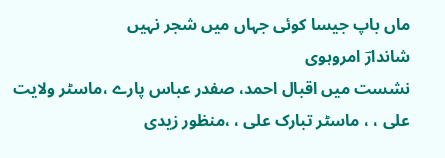ماں باپ جیسا کوئی جہاں میں شجر نہیں
شاندارؔ امروہوی
نشست میں اقبال احمد، صفدر عباس پارے ،ماسٹر ولایت علی ، ، ماسٹر تبارک علی ، ،منظور زیدی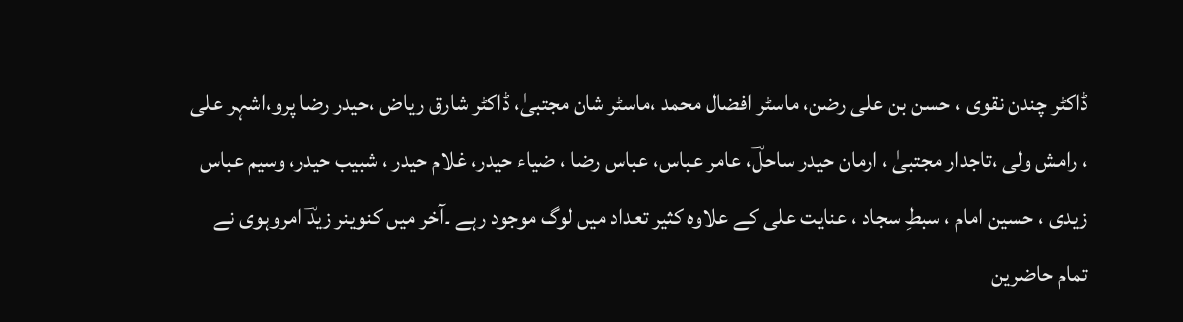ڈاکٹر چندن نقوی ، حسن بن علی رضن، ماسٹر افضال محمد ،ماسٹر شان مجتبیٰ، ڈاکٹر شارق ریاض ،حیدر رضا پرو،اشہر علی ، رامش ولی ،تاجدار مجتبیٰ ، ارمان حیدر ساحلؔ، عامر عباس، عباس رضا ، ضیاء حیدر، غلام حیدر ، شبیب حیدر، وسیم عباس زیدی ، حسین امام ، سبطِ سجاد ، عنایت علی کے علاوہ کثیر تعداد میں لوگ موجود رہے ۔آخر میں کنوینر زیدؔ امروہوی نے تمام حاضرین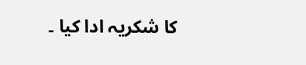کا شکریہ ادا کیا ۔